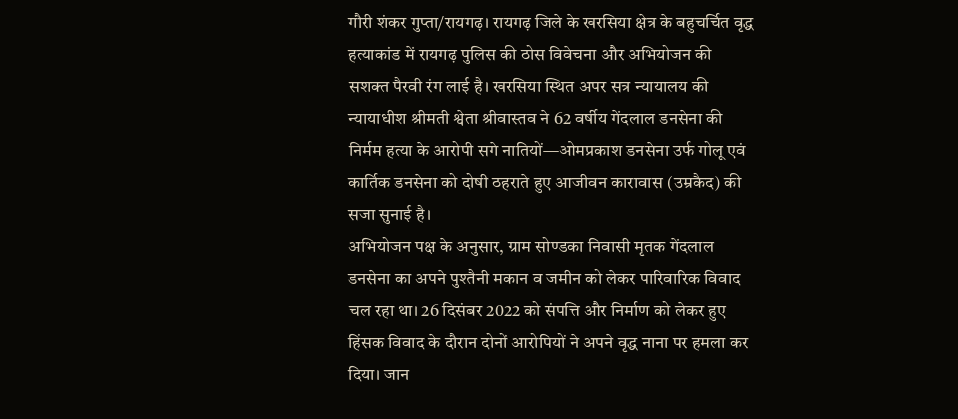गौरी शंकर गुप्ता/रायगढ़। रायगढ़ जिले के खरसिया क्षेत्र के बहुचर्चित वृद्ध हत्याकांड में रायगढ़ पुलिस की ठोस विवेचना और अभियोजन की सशक्त पैरवी रंग लाई है। खरसिया स्थित अपर सत्र न्यायालय की न्यायाधीश श्रीमती श्वेता श्रीवास्तव ने 62 वर्षीय गेंदलाल डनसेना की निर्मम हत्या के आरोपी सगे नातियों—ओमप्रकाश डनसेना उर्फ गोलू एवं कार्तिक डनसेना को दोषी ठहराते हुए आजीवन कारावास (उम्रकैद) की सजा सुनाई है।
अभियोजन पक्ष के अनुसार, ग्राम सोण्डका निवासी मृतक गेंदलाल डनसेना का अपने पुश्तैनी मकान व जमीन को लेकर पारिवारिक विवाद चल रहा था। 26 दिसंबर 2022 को संपत्ति और निर्माण को लेकर हुए हिंसक विवाद के दौरान दोनों आरोपियों ने अपने वृद्ध नाना पर हमला कर दिया। जान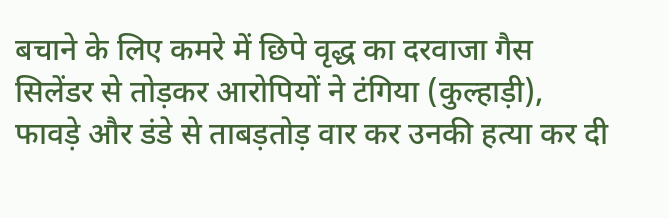बचाने के लिए कमरे में छिपे वृद्ध का दरवाजा गैस सिलेंडर से तोड़कर आरोपियों ने टंगिया (कुल्हाड़ी), फावड़े और डंडे से ताबड़तोड़ वार कर उनकी हत्या कर दी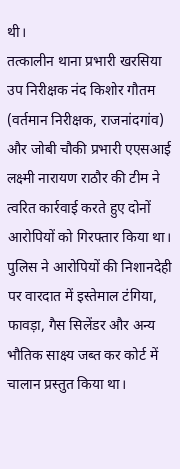थी।
तत्कालीन थाना प्रभारी खरसिया उप निरीक्षक नंद किशोर गौतम (वर्तमान निरीक्षक, राजनांदगांव) और जोबी चौकी प्रभारी एएसआई लक्ष्मी नारायण राठौर की टीम ने त्वरित कार्रवाई करते हुए दोनों आरोपियों को गिरफ्तार किया था। पुलिस ने आरोपियों की निशानदेही पर वारदात में इस्तेमाल टंगिया, फावड़ा, गैस सिलेंडर और अन्य भौतिक साक्ष्य जब्त कर कोर्ट में चालान प्रस्तुत किया था।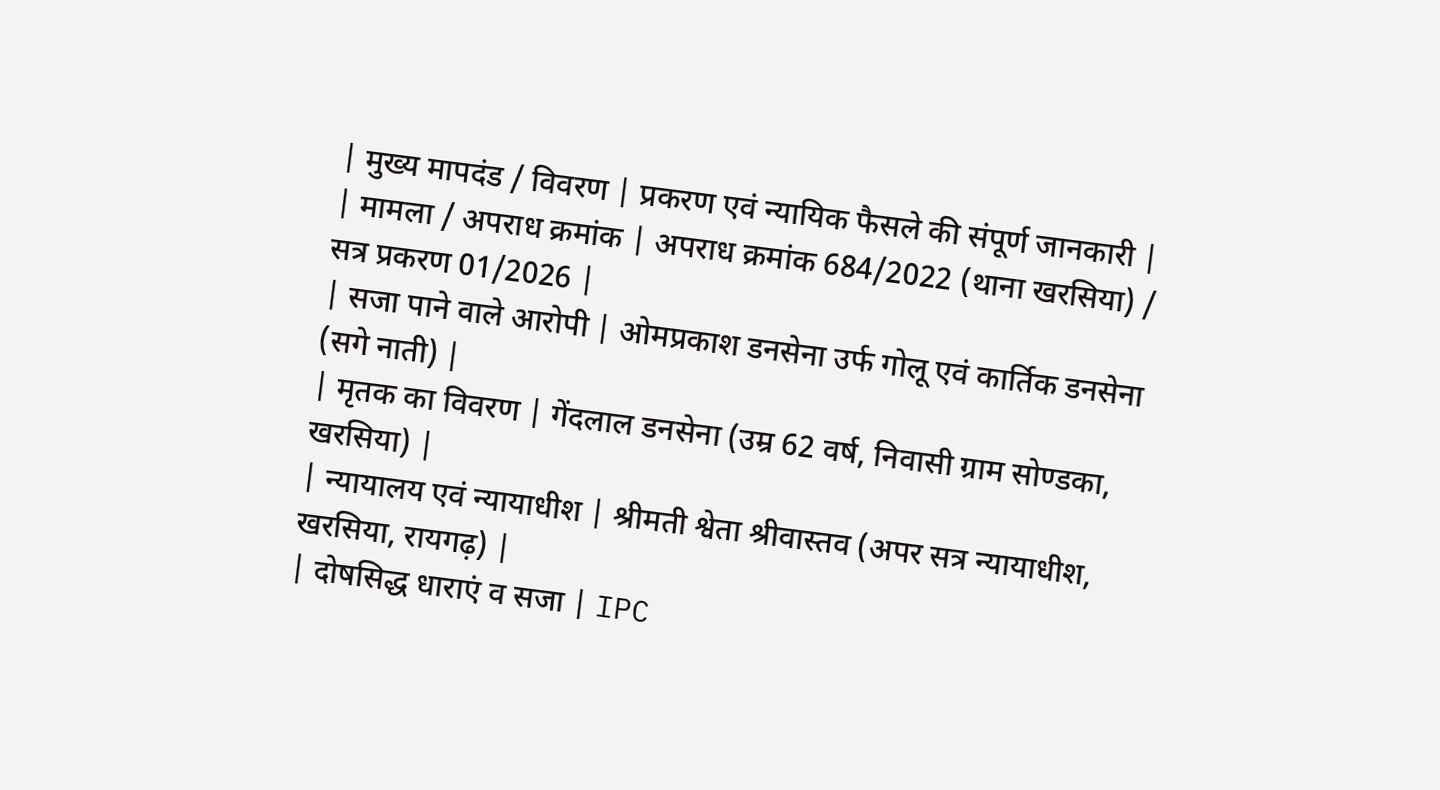| मुख्य मापदंड / विवरण | प्रकरण एवं न्यायिक फैसले की संपूर्ण जानकारी |
| मामला / अपराध क्रमांक | अपराध क्रमांक 684/2022 (थाना खरसिया) / सत्र प्रकरण 01/2026 |
| सजा पाने वाले आरोपी | ओमप्रकाश डनसेना उर्फ गोलू एवं कार्तिक डनसेना (सगे नाती) |
| मृतक का विवरण | गेंदलाल डनसेना (उम्र 62 वर्ष, निवासी ग्राम सोण्डका, खरसिया) |
| न्यायालय एवं न्यायाधीश | श्रीमती श्वेता श्रीवास्तव (अपर सत्र न्यायाधीश, खरसिया, रायगढ़) |
| दोषसिद्ध धाराएं व सजा | IPC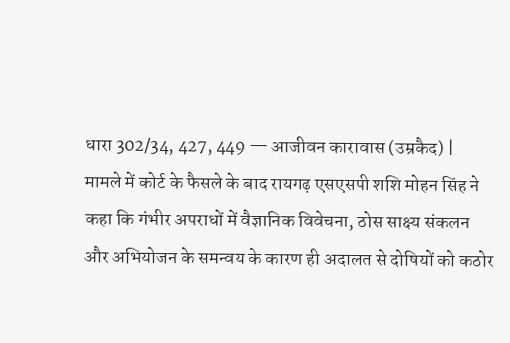धारा 302/34, 427, 449 — आजीवन कारावास (उम्रकैद) |
मामले में कोर्ट के फैसले के बाद रायगढ़ एसएसपी शशि मोहन सिंह ने कहा कि गंभीर अपराधों में वैज्ञानिक विवेचना, ठोस साक्ष्य संकलन और अभियोजन के समन्वय के कारण ही अदालत से दोषियों को कठोर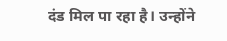दंड मिल पा रहा है। उन्होंने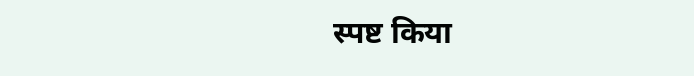स्पष्ट किया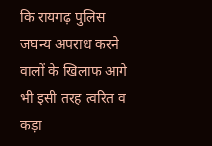कि रायगढ़ पुलिस जघन्य अपराध करने वालों के खिलाफ आगे भी इसी तरह त्वरित व कड़ा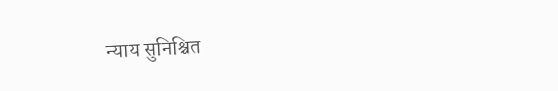न्याय सुनिश्चित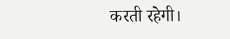करती रहेगी।